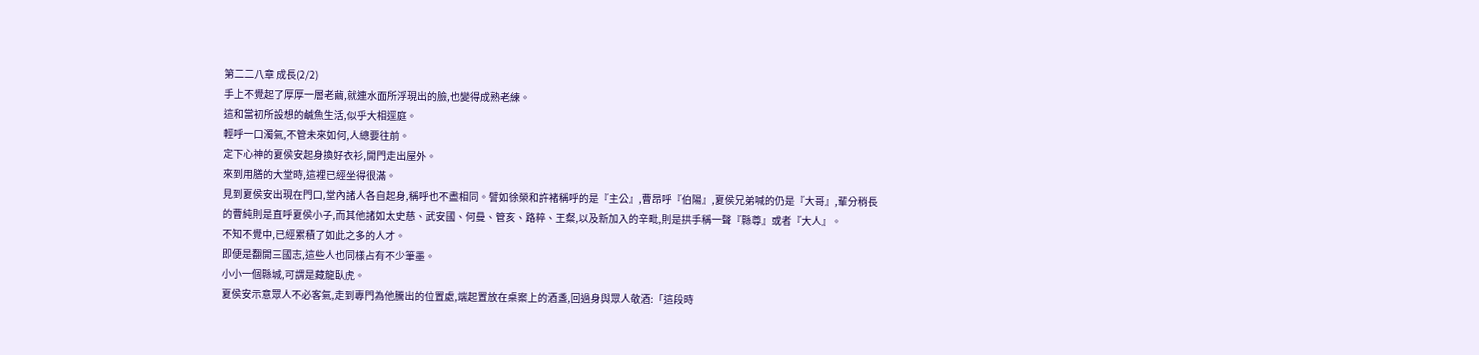第二二八章 成長(2/2)
手上不覺起了厚厚一層老繭,就連水面所浮現出的臉,也變得成熟老練。
這和當初所設想的鹹魚生活,似乎大相逕庭。
輕呼一口濁氣,不管未來如何,人總要往前。
定下心神的夏侯安起身換好衣衫,開門走出屋外。
來到用膳的大堂時,這裡已經坐得很滿。
見到夏侯安出現在門口,堂內諸人各自起身,稱呼也不盡相同。譬如徐榮和許褚稱呼的是『主公』,曹昂呼『伯陽』,夏侯兄弟喊的仍是『大哥』,輩分稍長的曹純則是直呼夏侯小子,而其他諸如太史慈、武安國、何曼、管亥、路粹、王粲,以及新加入的辛毗,則是拱手稱一聲『縣尊』或者『大人』。
不知不覺中,已經累積了如此之多的人才。
即便是翻開三國志,這些人也同樣占有不少筆墨。
小小一個縣城,可謂是藏龍臥虎。
夏侯安示意眾人不必客氣,走到專門為他騰出的位置處,端起置放在桌案上的酒盞,回過身與眾人敬酒:「這段時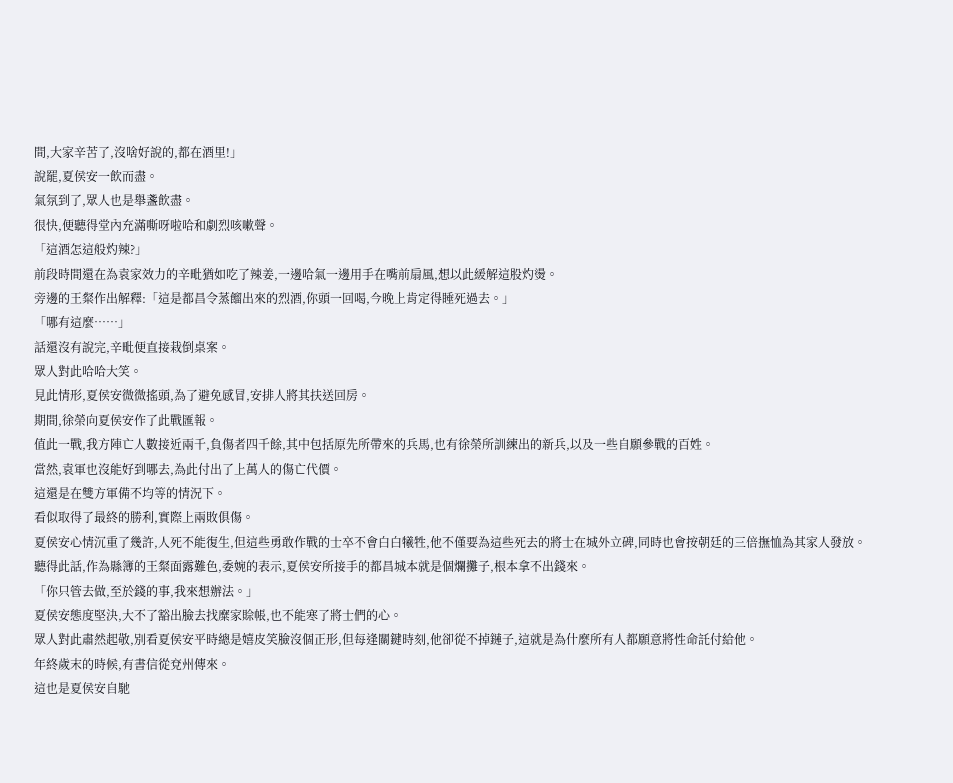間,大家辛苦了,沒啥好說的,都在酒里!」
說罷,夏侯安一飲而盡。
氣氛到了,眾人也是舉盞飲盡。
很快,便聽得堂內充滿嘶呀啦哈和劇烈咳嗽聲。
「這酒怎這般灼辣?」
前段時間還在為袁家效力的辛毗猶如吃了辣姜,一邊哈氣一邊用手在嘴前扇風,想以此緩解這股灼燙。
旁邊的王粲作出解釋:「這是都昌令蒸餾出來的烈酒,你頭一回喝,今晚上肯定得睡死過去。」
「哪有這麼……」
話還沒有說完,辛毗便直接栽倒桌案。
眾人對此哈哈大笑。
見此情形,夏侯安微微搖頭,為了避免感冒,安排人將其扶送回房。
期間,徐榮向夏侯安作了此戰匯報。
值此一戰,我方陣亡人數接近兩千,負傷者四千餘,其中包括原先所帶來的兵馬,也有徐榮所訓練出的新兵,以及一些自願參戰的百姓。
當然,袁軍也沒能好到哪去,為此付出了上萬人的傷亡代價。
這還是在雙方軍備不均等的情況下。
看似取得了最終的勝利,實際上兩敗俱傷。
夏侯安心情沉重了幾許,人死不能復生,但這些勇敢作戰的士卒不會白白犧牲,他不僅要為這些死去的將士在城外立碑,同時也會按朝廷的三倍撫恤為其家人發放。
聽得此話,作為縣簿的王粲面露難色,委婉的表示,夏侯安所接手的都昌城本就是個爛攤子,根本拿不出錢來。
「你只管去做,至於錢的事,我來想辦法。」
夏侯安態度堅決,大不了豁出臉去找糜家賒帳,也不能寒了將士們的心。
眾人對此肅然起敬,別看夏侯安平時總是嬉皮笑臉沒個正形,但每逢關鍵時刻,他卻從不掉鏈子,這就是為什麼所有人都願意將性命託付給他。
年終歲末的時候,有書信從兗州傳來。
這也是夏侯安自馳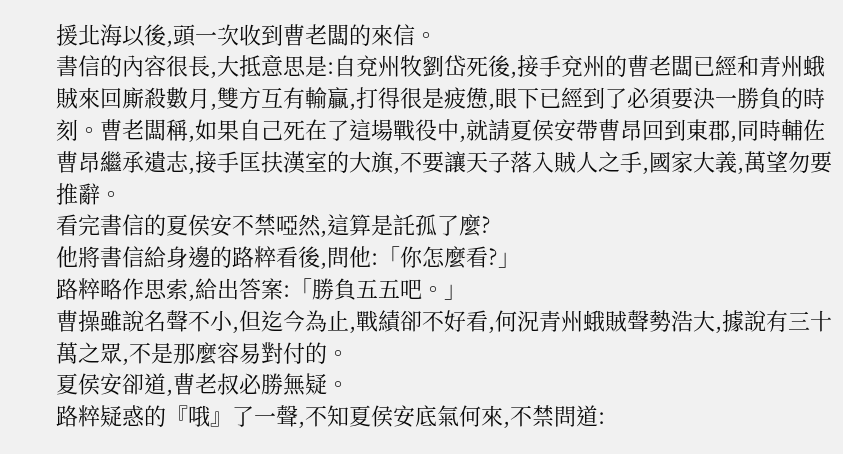援北海以後,頭一次收到曹老闆的來信。
書信的內容很長,大抵意思是:自兗州牧劉岱死後,接手兗州的曹老闆已經和青州蛾賊來回廝殺數月,雙方互有輸贏,打得很是疲憊,眼下已經到了必須要決一勝負的時刻。曹老闆稱,如果自己死在了這場戰役中,就請夏侯安帶曹昂回到東郡,同時輔佐曹昂繼承遺志,接手匡扶漢室的大旗,不要讓天子落入賊人之手,國家大義,萬望勿要推辭。
看完書信的夏侯安不禁啞然,這算是託孤了麼?
他將書信給身邊的路粹看後,問他:「你怎麼看?」
路粹略作思索,給出答案:「勝負五五吧。」
曹操雖說名聲不小,但迄今為止,戰績卻不好看,何況青州蛾賊聲勢浩大,據說有三十萬之眾,不是那麼容易對付的。
夏侯安卻道,曹老叔必勝無疑。
路粹疑惑的『哦』了一聲,不知夏侯安底氣何來,不禁問道: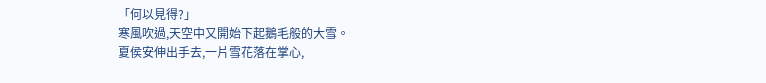「何以見得?」
寒風吹過,天空中又開始下起鵝毛般的大雪。
夏侯安伸出手去,一片雪花落在掌心,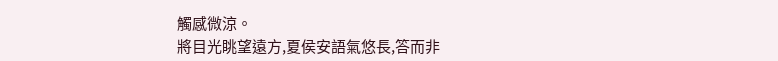觸感微涼。
將目光眺望遠方,夏侯安語氣悠長,答而非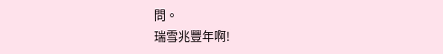問。
瑞雪兆豐年啊!